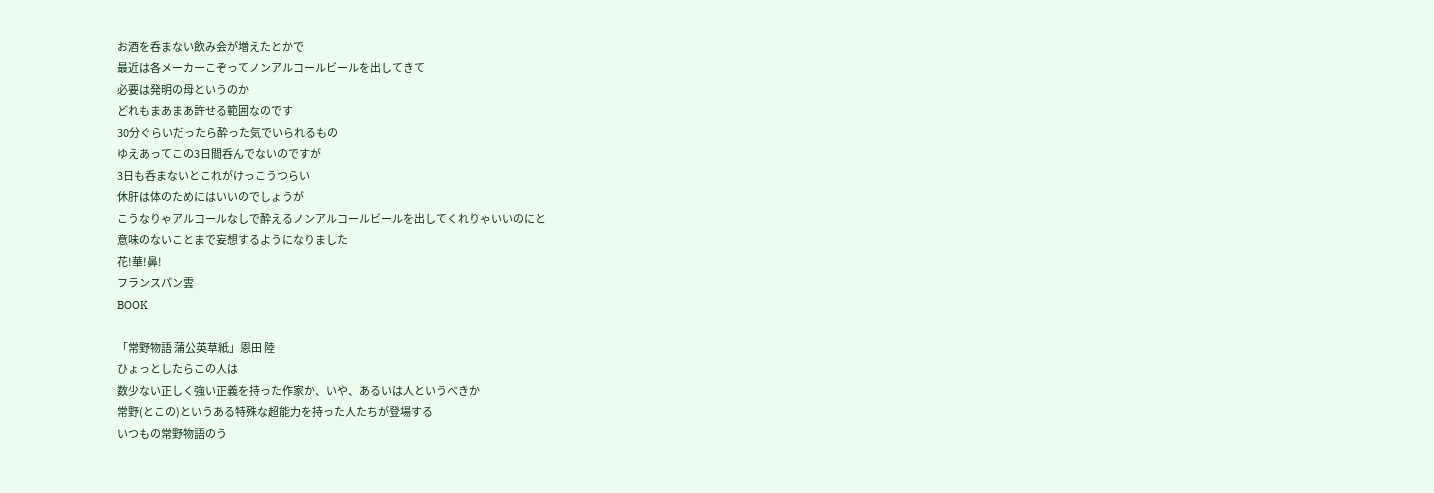お酒を呑まない飲み会が増えたとかで
最近は各メーカーこぞってノンアルコールビールを出してきて
必要は発明の母というのか
どれもまあまあ許せる範囲なのです
30分ぐらいだったら酔った気でいられるもの
ゆえあってこの3日間呑んでないのですが
3日も呑まないとこれがけっこうつらい
休肝は体のためにはいいのでしょうが
こうなりゃアルコールなしで酔えるノンアルコールビールを出してくれりゃいいのにと
意味のないことまで妄想するようになりました
花!華!鼻!
フランスパン雲
BOOK

「常野物語 蒲公英草紙」恩田 陸
ひょっとしたらこの人は
数少ない正しく強い正義を持った作家か、いや、あるいは人というべきか
常野(とこの)というある特殊な超能力を持った人たちが登場する
いつもの常野物語のう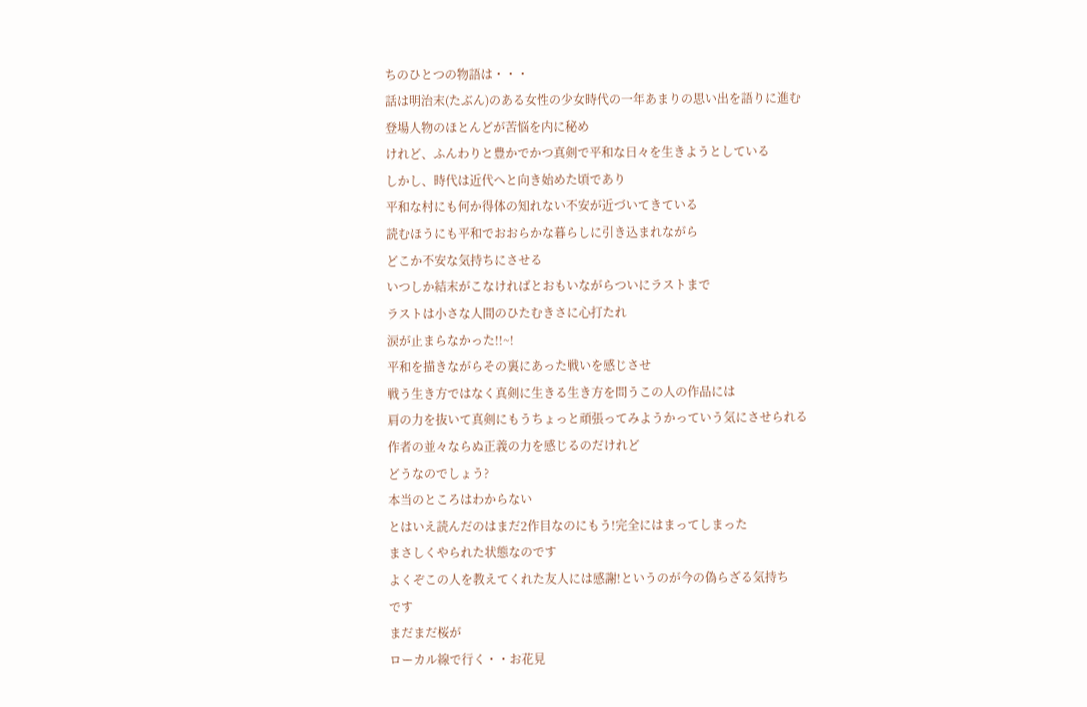ちのひとつの物語は・・・
話は明治末(たぶん)のある女性の少女時代の一年あまりの思い出を語りに進む
登場人物のほとんどが苦悩を内に秘め
けれど、ふんわりと豊かでかつ真剣で平和な日々を生きようとしている
しかし、時代は近代へと向き始めた頃であり
平和な村にも何か得体の知れない不安が近づいてきている
読むほうにも平和でおおらかな暮らしに引き込まれながら
どこか不安な気持ちにさせる
いつしか結末がこなければとおもいながらついにラストまで
ラストは小さな人間のひたむきさに心打たれ
涙が止まらなかった!!~!
平和を描きながらその裏にあった戦いを感じさせ
戦う生き方ではなく真剣に生きる生き方を問うこの人の作品には
肩の力を抜いて真剣にもうちょっと頑張ってみようかっていう気にさせられる
作者の並々ならぬ正義の力を感じるのだけれど
どうなのでしょう?
本当のところはわからない
とはいえ読んだのはまだ2作目なのにもう!完全にはまってしまった
まさしくやられた状態なのです
よくぞこの人を教えてくれた友人には感謝!というのが今の偽らざる気持ち
です
まだまだ桜が
ローカル線で行く・・お花見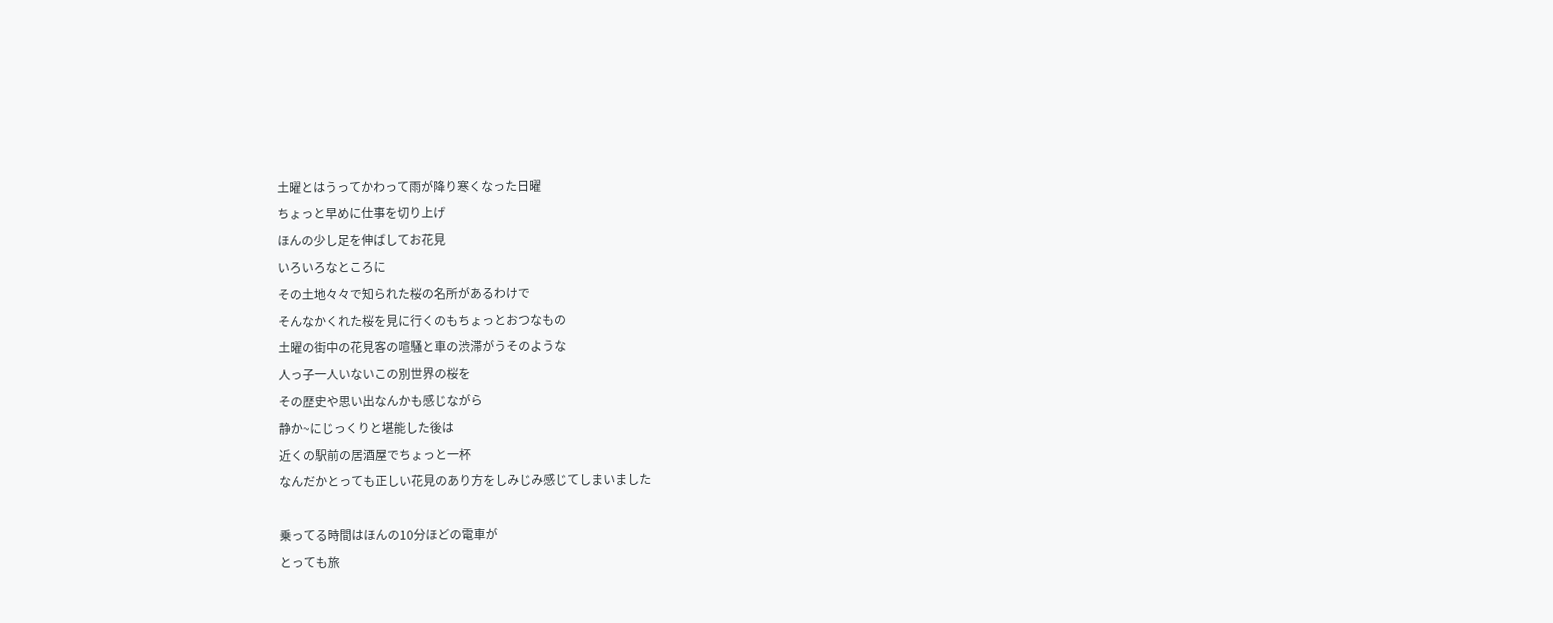土曜とはうってかわって雨が降り寒くなった日曜
ちょっと早めに仕事を切り上げ
ほんの少し足を伸ばしてお花見
いろいろなところに
その土地々々で知られた桜の名所があるわけで
そんなかくれた桜を見に行くのもちょっとおつなもの
土曜の街中の花見客の喧騒と車の渋滞がうそのような
人っ子一人いないこの別世界の桜を
その歴史や思い出なんかも感じながら
静か~にじっくりと堪能した後は
近くの駅前の居酒屋でちょっと一杯
なんだかとっても正しい花見のあり方をしみじみ感じてしまいました

乗ってる時間はほんの10分ほどの電車が
とっても旅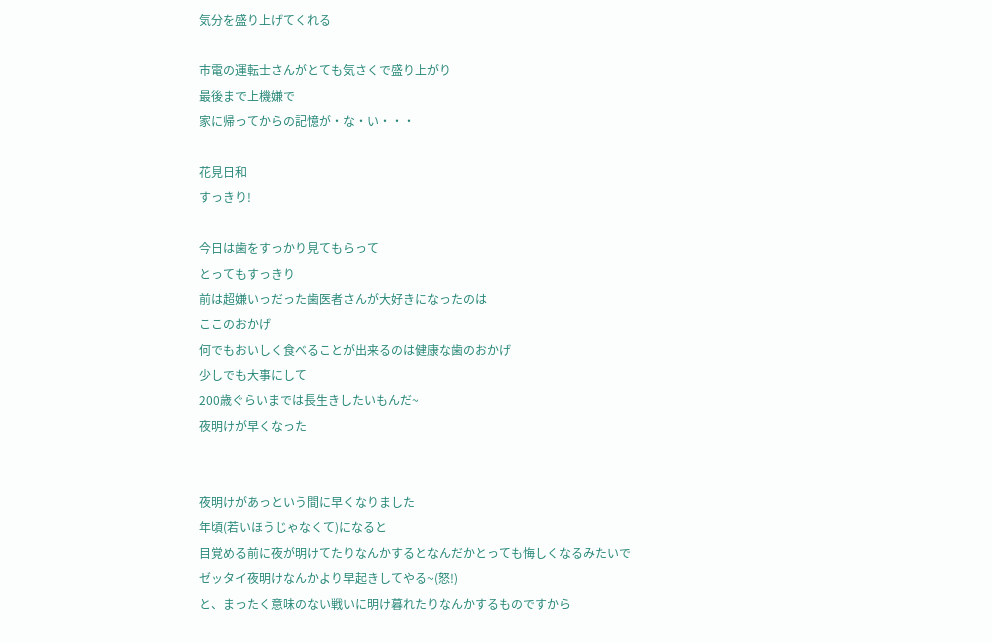気分を盛り上げてくれる

市電の運転士さんがとても気さくで盛り上がり
最後まで上機嫌で
家に帰ってからの記憶が・な・い・・・

花見日和
すっきり!

今日は歯をすっかり見てもらって
とってもすっきり
前は超嫌いっだった歯医者さんが大好きになったのは
ここのおかげ
何でもおいしく食べることが出来るのは健康な歯のおかげ
少しでも大事にして
200歳ぐらいまでは長生きしたいもんだ~
夜明けが早くなった


夜明けがあっという間に早くなりました
年頃(若いほうじゃなくて)になると
目覚める前に夜が明けてたりなんかするとなんだかとっても悔しくなるみたいで
ゼッタイ夜明けなんかより早起きしてやる~(怒!)
と、まったく意味のない戦いに明け暮れたりなんかするものですから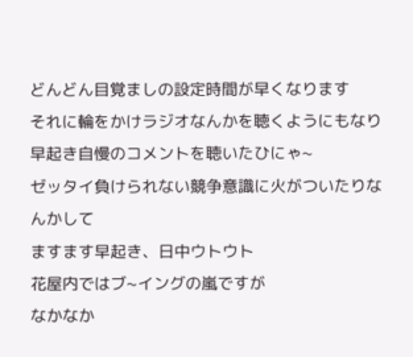どんどん目覚ましの設定時間が早くなります
それに輪をかけラジオなんかを聴くようにもなり
早起き自慢のコメントを聴いたひにゃ~
ゼッタイ負けられない競争意識に火がついたりなんかして
ますます早起き、日中ウトウト
花屋内ではブ~イングの嵐ですが
なかなか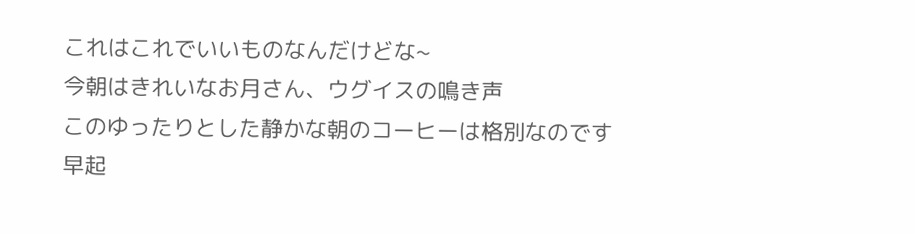これはこれでいいものなんだけどな~
今朝はきれいなお月さん、ウグイスの鳴き声
このゆったりとした静かな朝のコーヒーは格別なのです
早起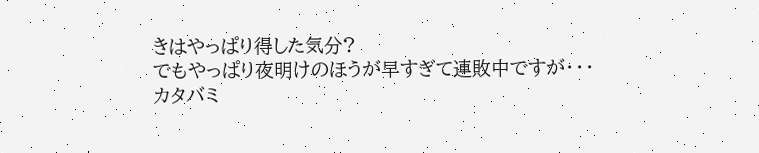きはやっぱり得した気分?
でもやっぱり夜明けのほうが早すぎて連敗中ですが・・・
カタバミ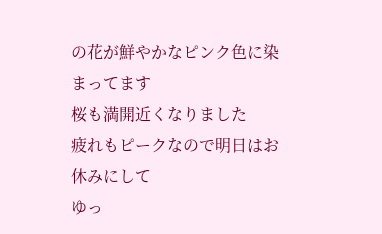の花が鮮やかなピンク色に染まってます
桜も満開近くなりました
疲れもピークなので明日はお休みにして
ゆっ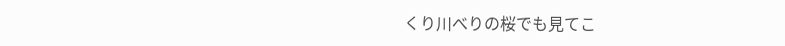くり川べりの桜でも見てこ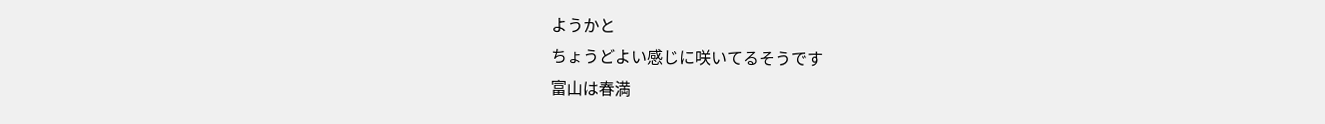ようかと
ちょうどよい感じに咲いてるそうです
富山は春満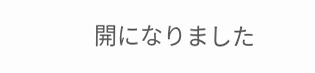開になりました